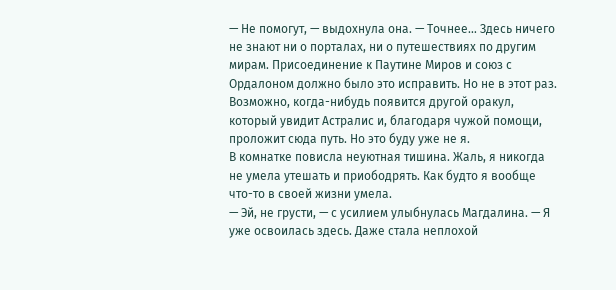— Не помогут, — выдохнула она. — Точнее… Здесь ничего не знают ни о порталах, ни о путешествиях по другим мирам. Присоединение к Паутине Миров и союз с Ордалоном должно было это исправить. Но не в этот раз. Возможно, когда-нибудь появится другой оракул, который увидит Астралис и, благодаря чужой помощи, проложит сюда путь. Но это буду уже не я.
В комнатке повисла неуютная тишина. Жаль, я никогда не умела утешать и приободрять. Как будто я вообще что-то в своей жизни умела.
— Эй, не грусти, — с усилием улыбнулась Магдалина. — Я уже освоилась здесь. Даже стала неплохой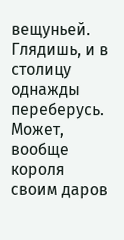вещуньей. Глядишь, и в столицу однажды переберусь. Может, вообще короля своим даров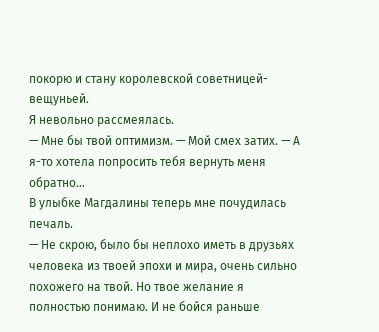покорю и стану королевской советницей-вещуньей.
Я невольно рассмеялась.
— Мне бы твой оптимизм. — Мой смех затих. — А я-то хотела попросить тебя вернуть меня обратно…
В улыбке Магдалины теперь мне почудилась печаль.
— Не скрою, было бы неплохо иметь в друзьях человека из твоей эпохи и мира, очень сильно похожего на твой. Но твое желание я полностью понимаю. И не бойся раньше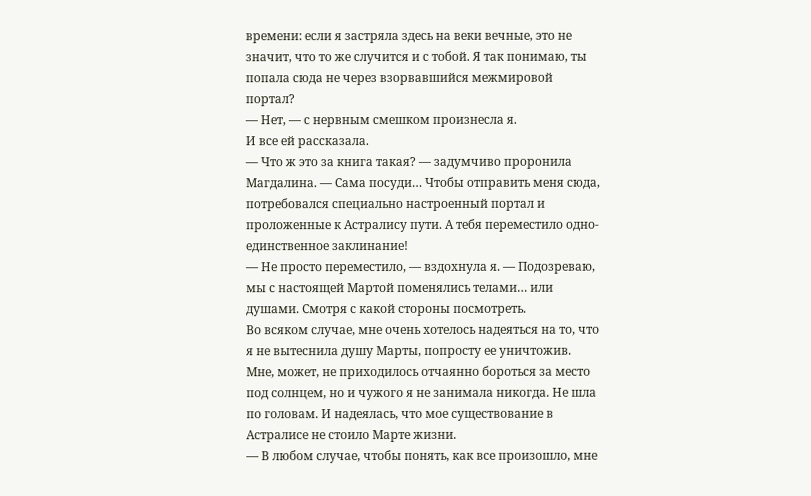времени: если я застряла здесь на веки вечные, это не значит, что то же случится и с тобой. Я так понимаю, ты попала сюда не через взорвавшийся межмировой портал?
— Нет, — с нервным смешком произнесла я.
И все ей рассказала.
— Что ж это за книга такая? — задумчиво проронила Магдалина. — Сама посуди… Чтобы отправить меня сюда, потребовался специально настроенный портал и проложенные к Астралису пути. А тебя переместило одно-единственное заклинание!
— Не просто переместило, — вздохнула я. — Подозреваю, мы с настоящей Мартой поменялись телами… или душами. Смотря с какой стороны посмотреть.
Во всяком случае, мне очень хотелось надеяться на то, что я не вытеснила душу Марты, попросту ее уничтожив. Мне, может, не приходилось отчаянно бороться за место под солнцем, но и чужого я не занимала никогда. Не шла по головам. И надеялась, что мое существование в Астралисе не стоило Марте жизни.
— В любом случае, чтобы понять, как все произошло, мне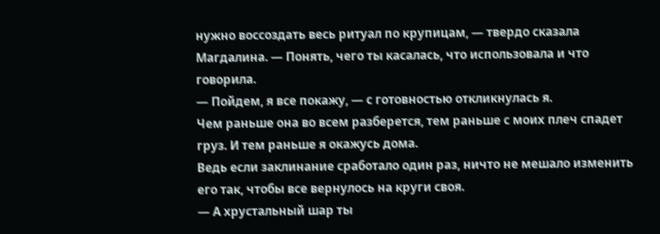нужно воссоздать весь ритуал по крупицам, — твердо сказала Магдалина. — Понять, чего ты касалась, что использовала и что говорила.
— Пойдем, я все покажу, — с готовностью откликнулась я.
Чем раньше она во всем разберется, тем раньше с моих плеч спадет груз. И тем раньше я окажусь дома.
Ведь если заклинание сработало один раз, ничто не мешало изменить его так, чтобы все вернулось на круги своя.
— А хрустальный шар ты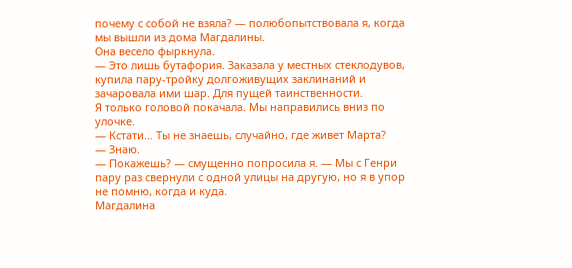почему с собой не взяла? — полюбопытствовала я, когда мы вышли из дома Магдалины.
Она весело фыркнула.
— Это лишь бутафория. Заказала у местных стеклодувов, купила пару-тройку долгоживущих заклинаний и зачаровала ими шар. Для пущей таинственности.
Я только головой покачала. Мы направились вниз по улочке.
— Кстати… Ты не знаешь, случайно, где живет Марта?
— Знаю.
— Покажешь? — смущенно попросила я. — Мы с Генри пару раз свернули с одной улицы на другую, но я в упор не помню, когда и куда.
Магдалина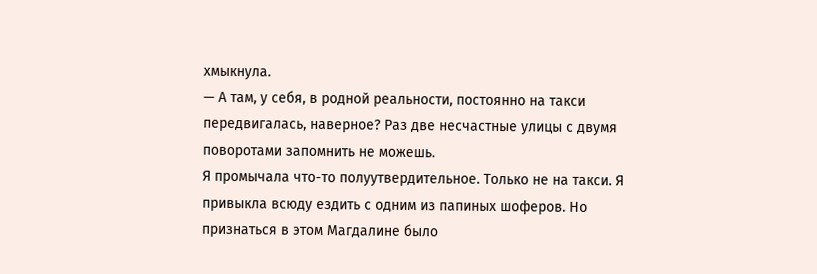хмыкнула.
— А там, у себя, в родной реальности, постоянно на такси передвигалась, наверное? Раз две несчастные улицы с двумя поворотами запомнить не можешь.
Я промычала что-то полуутвердительное. Только не на такси. Я привыкла всюду ездить с одним из папиных шоферов. Но признаться в этом Магдалине было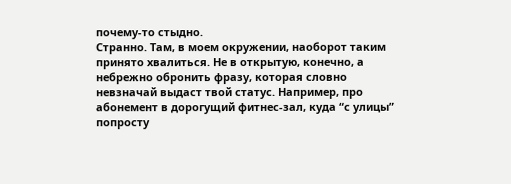почему-то стыдно.
Странно. Там, в моем окружении, наоборот таким принято хвалиться. Не в открытую, конечно, а небрежно обронить фразу, которая словно невзначай выдаст твой статус. Например, про абонемент в дорогущий фитнес-зал, куда “с улицы” попросту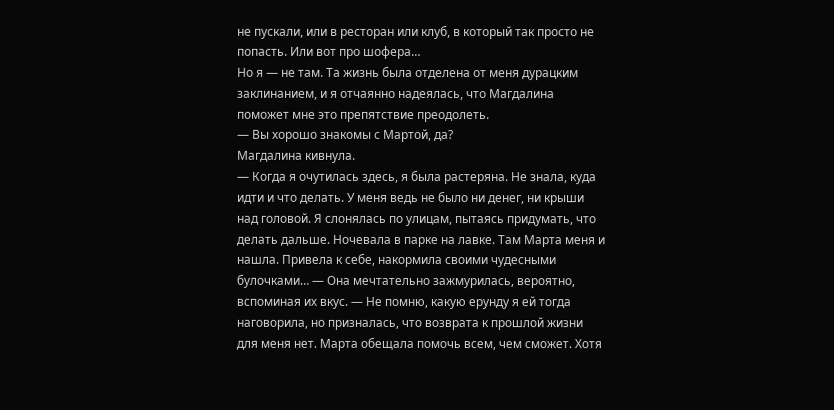не пускали, или в ресторан или клуб, в который так просто не попасть. Или вот про шофера…
Но я — не там. Та жизнь была отделена от меня дурацким заклинанием, и я отчаянно надеялась, что Магдалина поможет мне это препятствие преодолеть.
— Вы хорошо знакомы с Мартой, да?
Магдалина кивнула.
— Когда я очутилась здесь, я была растеряна. Не знала, куда идти и что делать. У меня ведь не было ни денег, ни крыши над головой. Я слонялась по улицам, пытаясь придумать, что делать дальше. Ночевала в парке на лавке. Там Марта меня и нашла. Привела к себе, накормила своими чудесными булочками… — Она мечтательно зажмурилась, вероятно, вспоминая их вкус. — Не помню, какую ерунду я ей тогда наговорила, но призналась, что возврата к прошлой жизни для меня нет. Марта обещала помочь всем, чем сможет. Хотя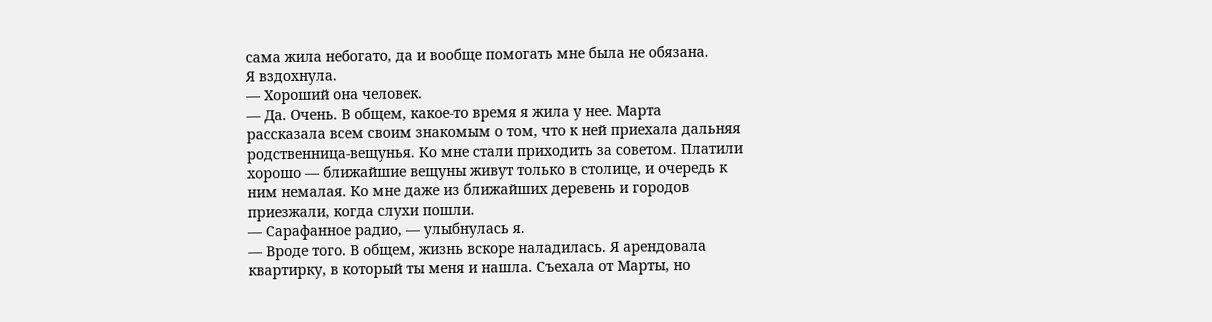сама жила небогато, да и вообще помогать мне была не обязана.
Я вздохнула.
— Хороший она человек.
— Да. Очень. В общем, какое-то время я жила у нее. Марта рассказала всем своим знакомым о том, что к ней приехала дальняя родственница-вещунья. Ко мне стали приходить за советом. Платили хорошо — ближайшие вещуны живут только в столице, и очередь к ним немалая. Ко мне даже из ближайших деревень и городов приезжали, когда слухи пошли.
— Сарафанное радио, — улыбнулась я.
— Вроде того. В общем, жизнь вскоре наладилась. Я арендовала квартирку, в который ты меня и нашла. Съехала от Марты, но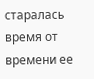старалась время от времени ее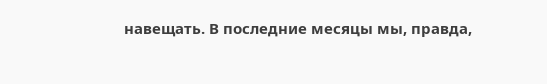навещать. В последние месяцы мы, правда,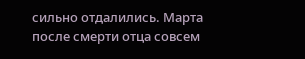сильно отдалились. Марта после смерти отца совсем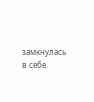замкнулась в себе.